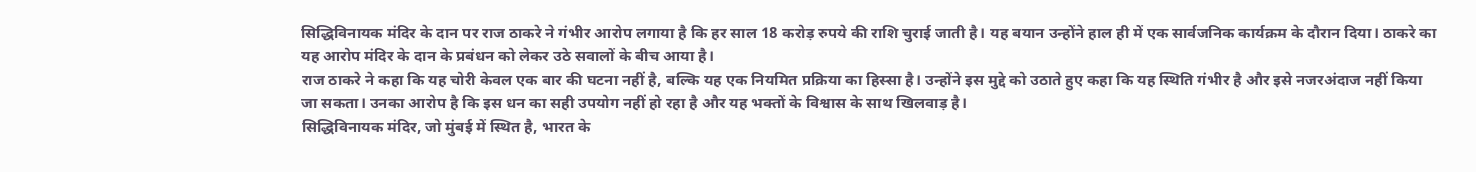सिद्धिविनायक मंदिर के दान पर राज ठाकरे ने गंभीर आरोप लगाया है कि हर साल 18 करोड़ रुपये की राशि चुराई जाती है। यह बयान उन्होंने हाल ही में एक सार्वजनिक कार्यक्रम के दौरान दिया। ठाकरे का यह आरोप मंदिर के दान के प्रबंधन को लेकर उठे सवालों के बीच आया है।
राज ठाकरे ने कहा कि यह चोरी केवल एक बार की घटना नहीं है, बल्कि यह एक नियमित प्रक्रिया का हिस्सा है। उन्होंने इस मुद्दे को उठाते हुए कहा कि यह स्थिति गंभीर है और इसे नजरअंदाज नहीं किया जा सकता। उनका आरोप है कि इस धन का सही उपयोग नहीं हो रहा है और यह भक्तों के विश्वास के साथ खिलवाड़ है।
सिद्धिविनायक मंदिर, जो मुंबई में स्थित है, भारत के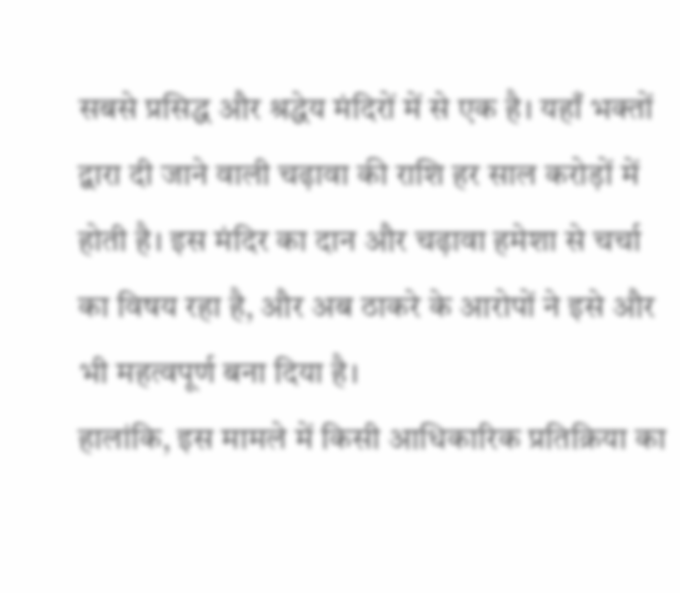सबसे प्रसिद्ध और श्रद्धेय मंदिरों में से एक है। यहाँ भक्तों द्वारा दी जाने वाली चढ़ावा की राशि हर साल करोड़ों में होती है। इस मंदिर का दान और चढ़ावा हमेशा से चर्चा का विषय रहा है, और अब ठाकरे के आरोपों ने इसे और भी महत्वपूर्ण बना दिया है।
हालांकि, इस मामले में किसी आधिकारिक प्रतिक्रिया का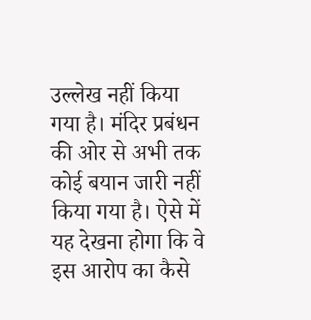उल्लेख नहीं किया गया है। मंदिर प्रबंधन की ओर से अभी तक कोई बयान जारी नहीं किया गया है। ऐसे में यह देखना होगा कि वे इस आरोप का कैसे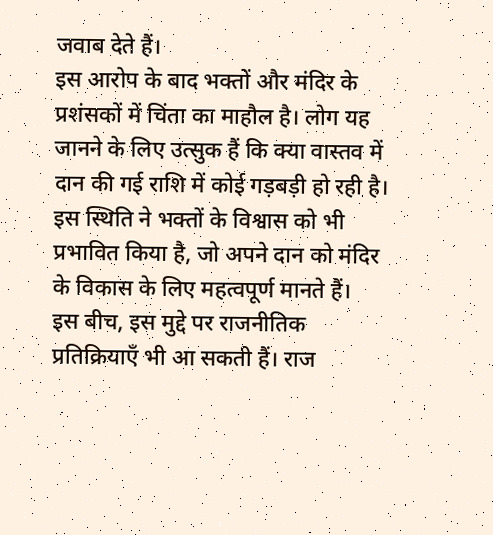जवाब देते हैं।
इस आरोप के बाद भक्तों और मंदिर के प्रशंसकों में चिंता का माहौल है। लोग यह जानने के लिए उत्सुक हैं कि क्या वास्तव में दान की गई राशि में कोई गड़बड़ी हो रही है। इस स्थिति ने भक्तों के विश्वास को भी प्रभावित किया है, जो अपने दान को मंदिर के विकास के लिए महत्वपूर्ण मानते हैं।
इस बीच, इस मुद्दे पर राजनीतिक प्रतिक्रियाएँ भी आ सकती हैं। राज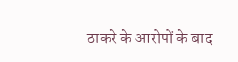ठाकरे के आरोपों के बाद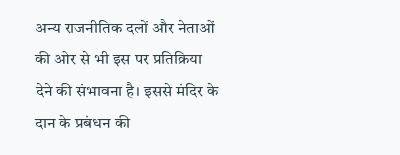अन्य राजनीतिक दलों और नेताओं की ओर से भी इस पर प्रतिक्रिया देने की संभावना है। इससे मंदिर के दान के प्रबंधन की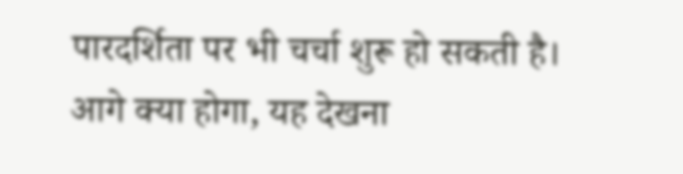पारदर्शिता पर भी चर्चा शुरू हो सकती है।
आगे क्या होगा, यह देखना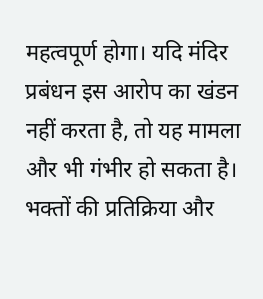महत्वपूर्ण होगा। यदि मंदिर प्रबंधन इस आरोप का खंडन नहीं करता है, तो यह मामला और भी गंभीर हो सकता है। भक्तों की प्रतिक्रिया और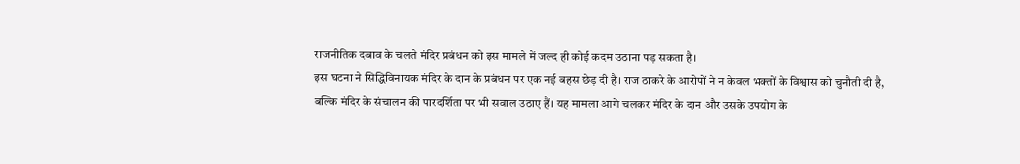राजनीतिक दबाव के चलते मंदिर प्रबंधन को इस मामले में जल्द ही कोई कदम उठाना पड़ सकता है।
इस घटना ने सिद्धिविनायक मंदिर के दान के प्रबंधन पर एक नई बहस छेड़ दी है। राज ठाकरे के आरोपों ने न केवल भक्तों के विश्वास को चुनौती दी है, बल्कि मंदिर के संचालन की पारदर्शिता पर भी सवाल उठाए हैं। यह मामला आगे चलकर मंदिर के दान और उसके उपयोग के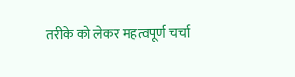तरीके को लेकर महत्वपूर्ण चर्चा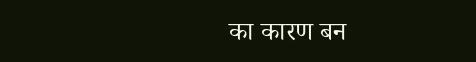का कारण बन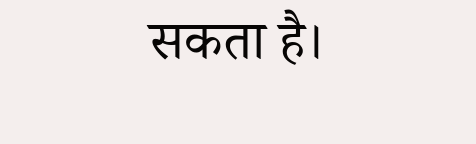सकता है।